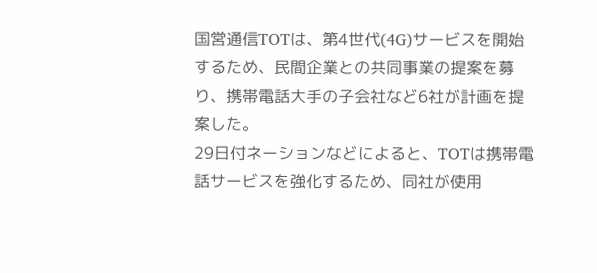国営通信TOTは、第4世代(4G)サービスを開始するため、民間企業との共同事業の提案を募り、携帯電話大手の子会社など6社が計画を提案した。
29日付ネーションなどによると、TOTは携帯電話サービスを強化するため、同社が使用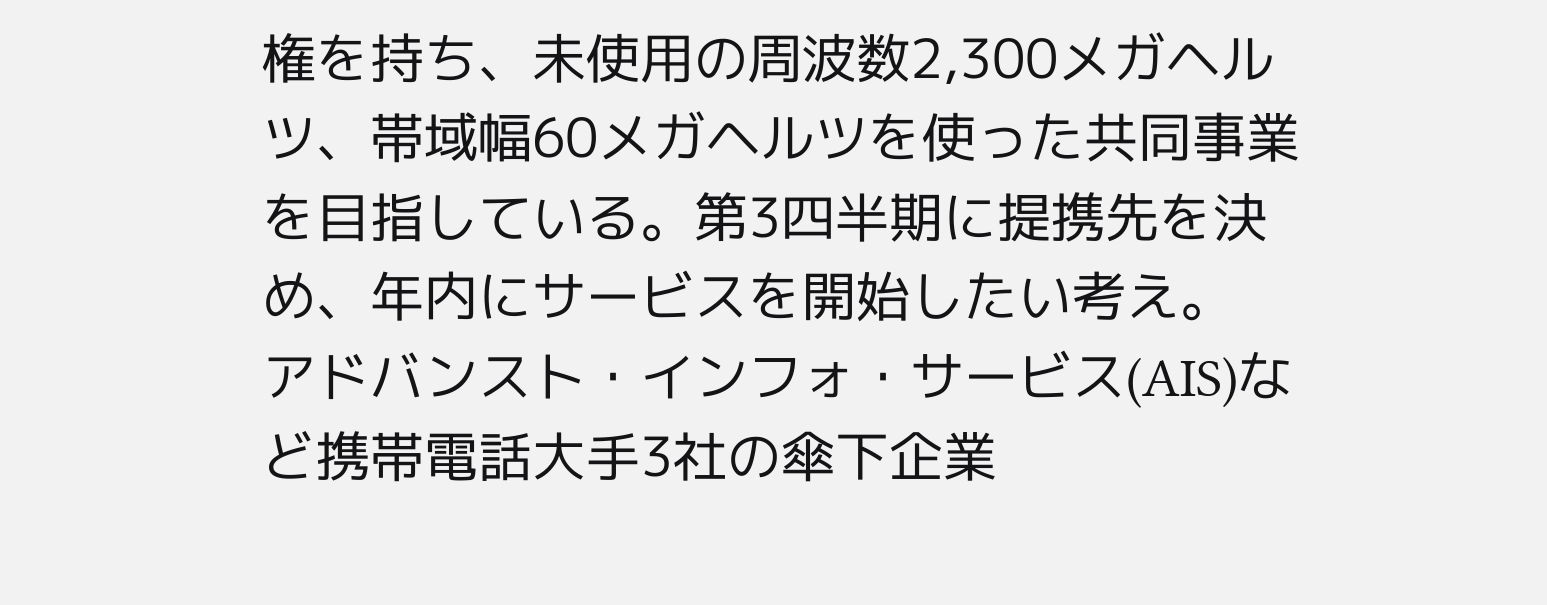権を持ち、未使用の周波数2,300メガヘルツ、帯域幅60メガヘルツを使った共同事業を目指している。第3四半期に提携先を決め、年内にサービスを開始したい考え。
アドバンスト・インフォ・サービス(AIS)など携帯電話大手3社の傘下企業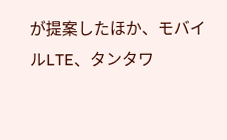が提案したほか、モバイルLTE、タンタワ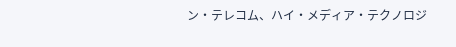ン・テレコム、ハイ・メディア・テクノロジ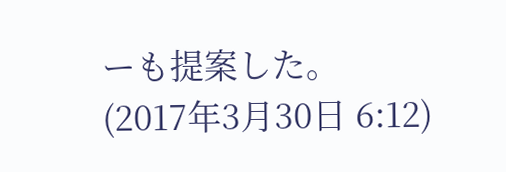ーも提案した。
(2017年3月30日 6:12)